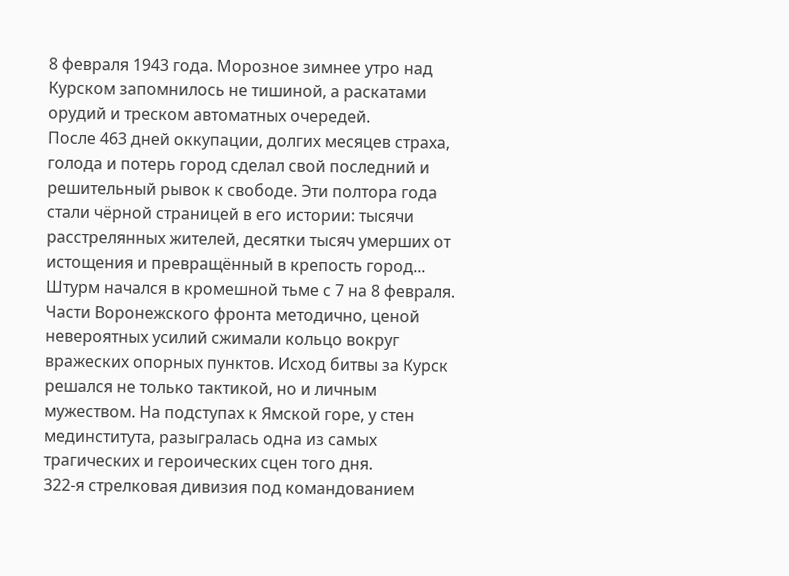8 февраля 1943 года. Морозное зимнее утро над Курском запомнилось не тишиной, а раскатами орудий и треском автоматных очередей.
После 463 дней оккупации, долгих месяцев страха, голода и потерь город сделал свой последний и решительный рывок к свободе. Эти полтора года стали чёрной страницей в его истории: тысячи расстрелянных жителей, десятки тысяч умерших от истощения и превращённый в крепость город...
Штурм начался в кромешной тьме с 7 на 8 февраля. Части Воронежского фронта методично, ценой невероятных усилий сжимали кольцо вокруг вражеских опорных пунктов. Исход битвы за Курск решался не только тактикой, но и личным мужеством. На подступах к Ямской горе, у стен мединститута, разыгралась одна из самых трагических и героических сцен того дня.
322-я стрелковая дивизия под командованием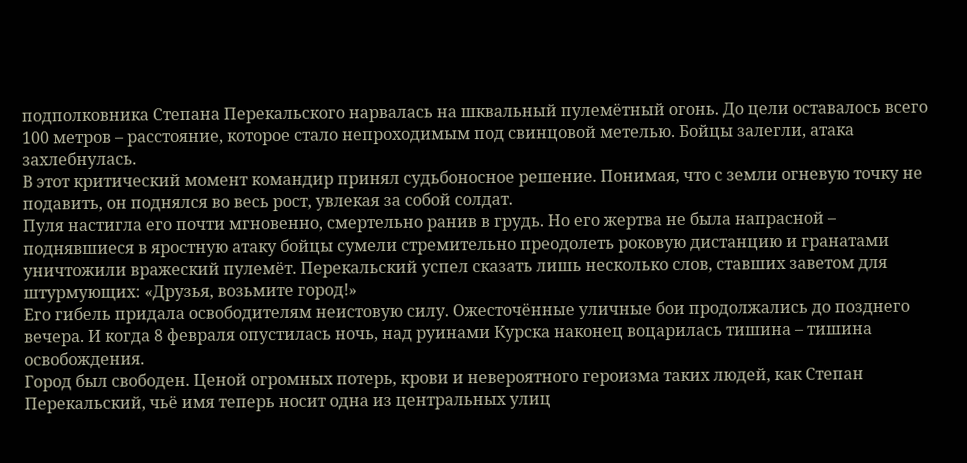подполковника Степана Перекальского нарвалась на шквальный пулемётный огонь. До цели оставалось всего 100 метров – расстояние, которое стало непроходимым под свинцовой метелью. Бойцы залегли, атака захлебнулась.
В этот критический момент командир принял судьбоносное решение. Понимая, что с земли огневую точку не подавить, он поднялся во весь рост, увлекая за собой солдат.
Пуля настигла его почти мгновенно, смертельно ранив в грудь. Но его жертва не была напрасной – поднявшиеся в яростную атаку бойцы сумели стремительно преодолеть роковую дистанцию и гранатами уничтожили вражеский пулемёт. Перекальский успел сказать лишь несколько слов, ставших заветом для штурмующих: «Друзья, возьмите город!»
Его гибель придала освободителям неистовую силу. Ожесточённые уличные бои продолжались до позднего вечера. И когда 8 февраля опустилась ночь, над руинами Курска наконец воцарилась тишина – тишина освобождения.
Город был свободен. Ценой огромных потерь, крови и невероятного героизма таких людей, как Степан Перекальский, чьё имя теперь носит одна из центральных улиц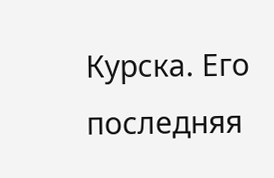Курска. Его последняя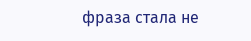фраза стала не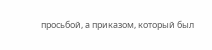просьбой, а приказом, который был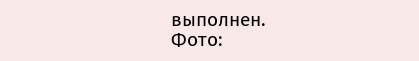выполнен.
Фото: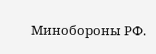Минобороны РФ.